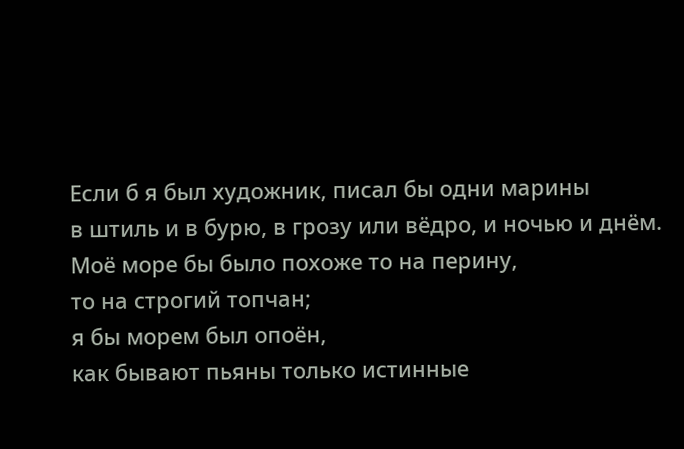Если б я был художник, писал бы одни марины
в штиль и в бурю, в грозу или вёдро, и ночью и днём.
Моё море бы было похоже то на перину,
то на строгий топчан;
я бы морем был опоён,
как бывают пьяны только истинные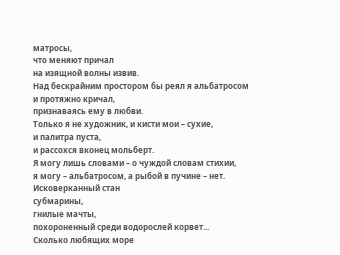матросы,
что меняют причал
на изящной волны извив.
Над бескрайним простором бы реял я альбатросом
и протяжно кричал,
признаваясь ему в любви.
Только я не художник, и кисти мои – сухие,
и палитра пуста,
и рассохся вконец мольберт.
Я могу лишь словами – о чуждой словам стихии,
я могу – альбатросом, а рыбой в пучине – нет.
Исковерканный стан
субмарины,
гнилые мачты,
похороненный среди водорослей корвет...
Сколько любящих море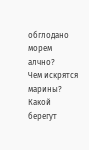обглодано морем алчно?
Чем искрятся марины?
Какой берегут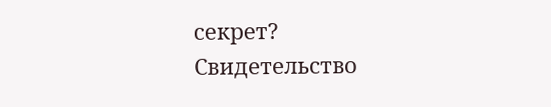секрет?
Свидетельство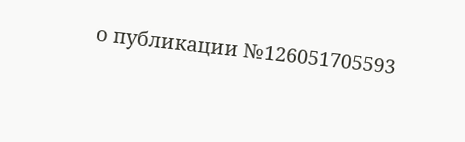о публикации №126051705593